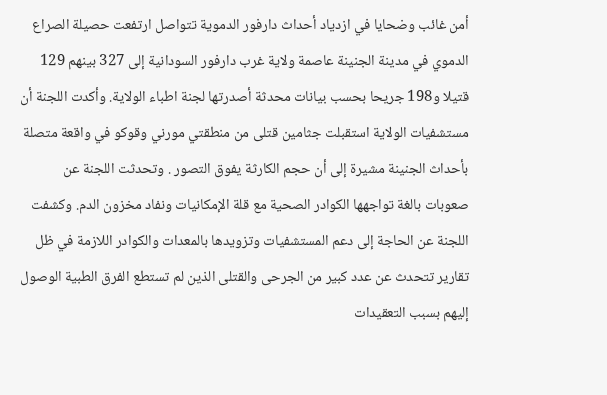أمن غائب وضحايا في ازدياد أحداث دارفور الدموية تتواصل ارتفعت حصيلة الصراع الدموي في مدينة الجنينة عاصمة ولاية غرب دارفور السودانية إلى 327 بينهم 129 قتيلا و198 جريحا بحسب بيانات محدثة أصدرتها لجنة اطباء الولاية. وأكدت اللجنة أن مستشفيات الولاية استقبلت جثامين قتلى من منطقتي مورني وقوكو في واقعة متصلة بأحداث الجنينة مشيرة إلى أن حجم الكارثة يفوق التصور . وتحدثت اللجنة عن صعوبات بالغة تواجهها الكوادر الصحية مع قلة الإمكانيات ونفاد مخزون الدم. وكشفت اللجنة عن الحاجة إلى دعم المستشفيات وتزويدها بالمعدات والكوادر اللازمة في ظل تقارير تتحدث عن عدد كبير من الجرحى والقتلى الذين لم تستطع الفرق الطبية الوصول إليهم بسبب التعقيدات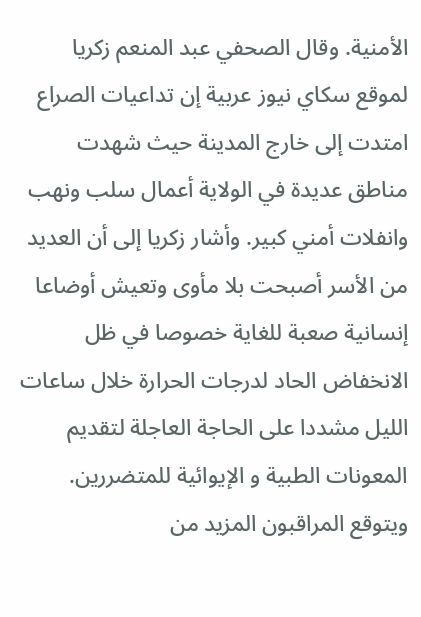الأمنية. وقال الصحفي عبد المنعم زكريا لموقع سكاي نيوز عربية إن تداعيات الصراع امتدت إلى خارج المدينة حيث شهدت مناطق عديدة في الولاية أعمال سلب ونهب وانفلات أمني كبير. وأشار زكريا إلى أن العديد من الأسر أصبحت بلا مأوى وتعيش أوضاعا إنسانية صعبة للغاية خصوصا في ظل الانخفاض الحاد لدرجات الحرارة خلال ساعات الليل مشددا على الحاجة العاجلة لتقديم المعونات الطبية و الإيوائية للمتضررين. ويتوقع المراقبون المزيد من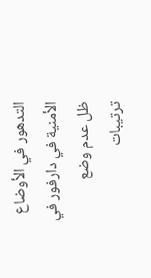التدهور في الأوضاع الأمنية في دارفور في ظل عدم وضع ترتيبات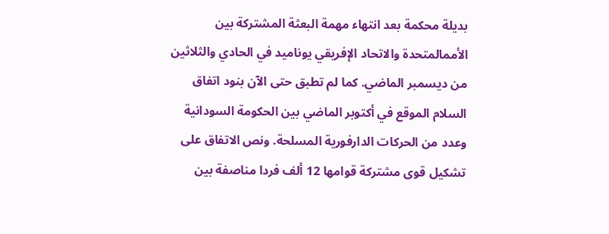بديلة محكمة بعد انتهاء مهمة البعثة المشتركة بين الأممالمتحدة والاتحاد الإفريقي يوناميد في الحادي والثلاثين من ديسمبر الماضي. كما لم تطبق حتى الآن بنود اتفاق السلام الموقع في أكتوبر الماضي بين الحكومة السودانية وعدد من الحركات الدارفورية المسلحة. ونص الاتفاق على تشكيل قوى مشتركة قوامها 12 ألف فردا مناصفة بين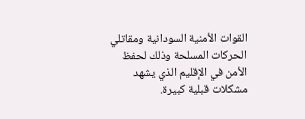القوات الأمنية السودانية ومقاتلي الحركات المسلحة وذلك لحفظ الأمن في الإقليم الذي يشهد مشكلات قبلية كبيرة.